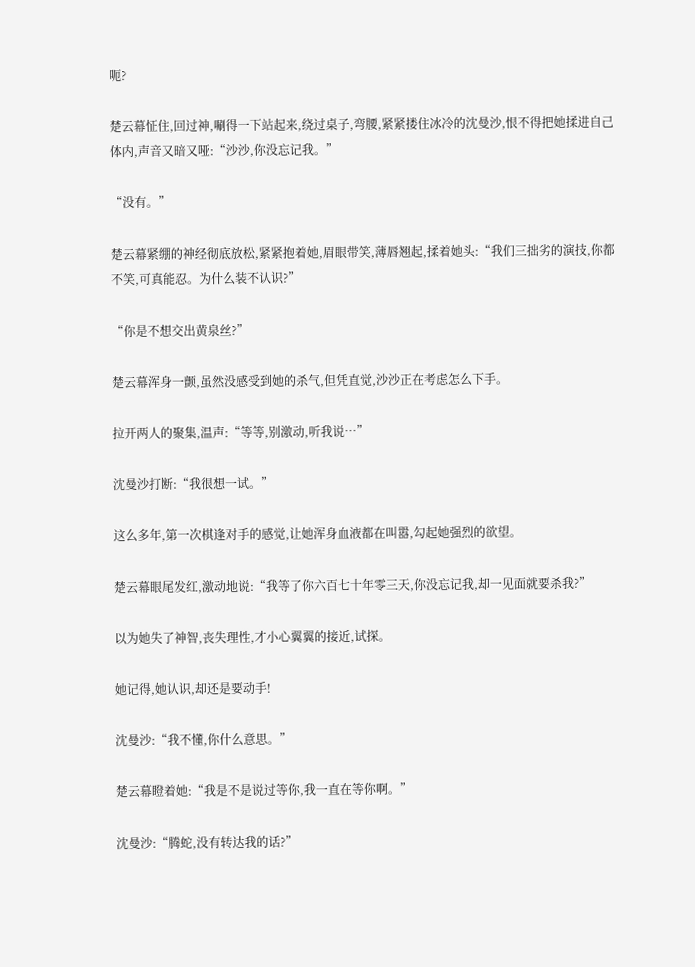呃?

楚云幕怔住,回过神,唰得一下站起来,绕过桌子,弯腰,紧紧搂住冰冷的沈曼沙,恨不得把她揉进自己体内,声音又暗又哑:“沙沙,你没忘记我。”

“没有。”

楚云幕紧绷的神经彻底放松,紧紧抱着她,眉眼带笑,薄唇翘起,揉着她头:“我们三拙劣的演技,你都不笑,可真能忍。为什么装不认识?”

“你是不想交出黄泉丝?”

楚云幕浑身一颤,虽然没感受到她的杀气,但凭直觉,沙沙正在考虑怎么下手。

拉开两人的聚集,温声:“等等,别激动,听我说…”

沈曼沙打断:“我很想一试。”

这么多年,第一次棋逢对手的感觉,让她浑身血液都在叫嚣,勾起她强烈的欲望。

楚云幕眼尾发红,激动地说:“我等了你六百七十年零三天,你没忘记我,却一见面就要杀我?”

以为她失了神智,丧失理性,才小心翼翼的接近,试探。

她记得,她认识,却还是要动手!

沈曼沙:“我不懂,你什么意思。”

楚云幕瞪着她:“我是不是说过等你,我一直在等你啊。”

沈曼沙:“腾蛇,没有转达我的话?”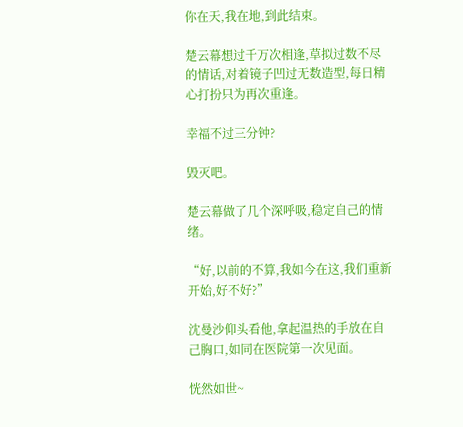你在天,我在地,到此结束。

楚云幕想过千万次相逢,草拟过数不尽的情话,对着镜子凹过无数造型,每日精心打扮只为再次重逢。

幸福不过三分钟?

毁灭吧。

楚云幕做了几个深呼吸,稳定自己的情绪。

“好,以前的不算,我如今在这,我们重新开始,好不好?”

沈曼沙仰头看他,拿起温热的手放在自己胸口,如同在医院第一次见面。

恍然如世~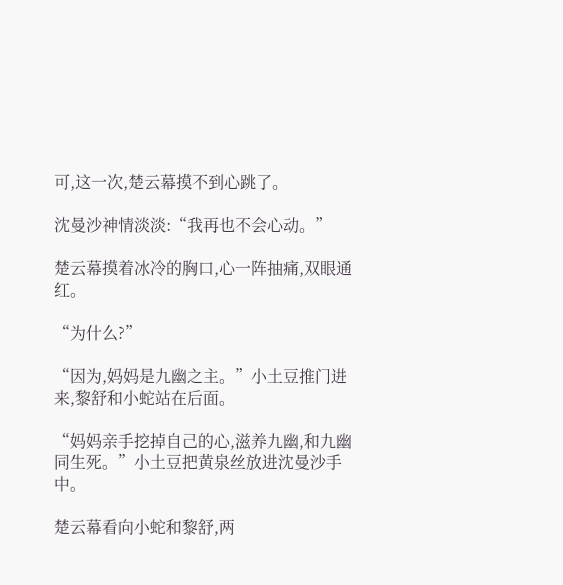可,这一次,楚云幕摸不到心跳了。

沈曼沙神情淡淡:“我再也不会心动。”

楚云幕摸着冰冷的胸口,心一阵抽痛,双眼通红。

“为什么?”

“因为,妈妈是九幽之主。”小土豆推门进来,黎舒和小蛇站在后面。

“妈妈亲手挖掉自己的心,滋养九幽,和九幽同生死。”小土豆把黄泉丝放进沈曼沙手中。

楚云幕看向小蛇和黎舒,两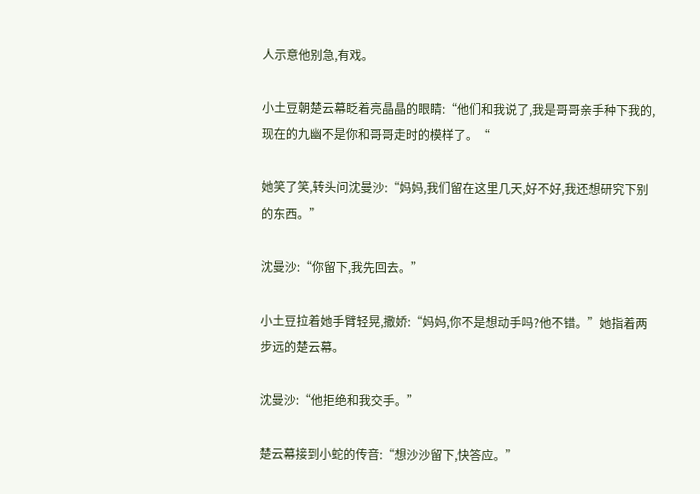人示意他别急,有戏。

小土豆朝楚云幕眨着亮晶晶的眼睛:“他们和我说了,我是哥哥亲手种下我的,现在的九幽不是你和哥哥走时的模样了。“

她笑了笑,转头问沈曼沙:“妈妈,我们留在这里几天,好不好,我还想研究下别的东西。”

沈曼沙:“你留下,我先回去。”

小土豆拉着她手臂轻晃,撒娇:“妈妈,你不是想动手吗?他不错。”她指着两步远的楚云幕。

沈曼沙:“他拒绝和我交手。”

楚云幕接到小蛇的传音:“想沙沙留下,快答应。”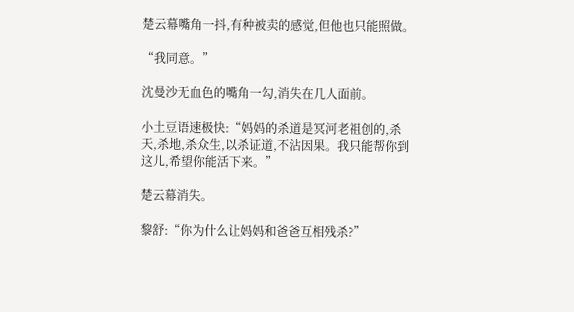楚云幕嘴角一抖,有种被卖的感觉,但他也只能照做。

“我同意。”

沈曼沙无血色的嘴角一勾,消失在几人面前。

小土豆语速极快:“妈妈的杀道是冥河老祖创的,杀天,杀地,杀众生,以杀证道,不沾因果。我只能帮你到这儿,希望你能活下来。”

楚云幕消失。

黎舒:“你为什么让妈妈和爸爸互相残杀?”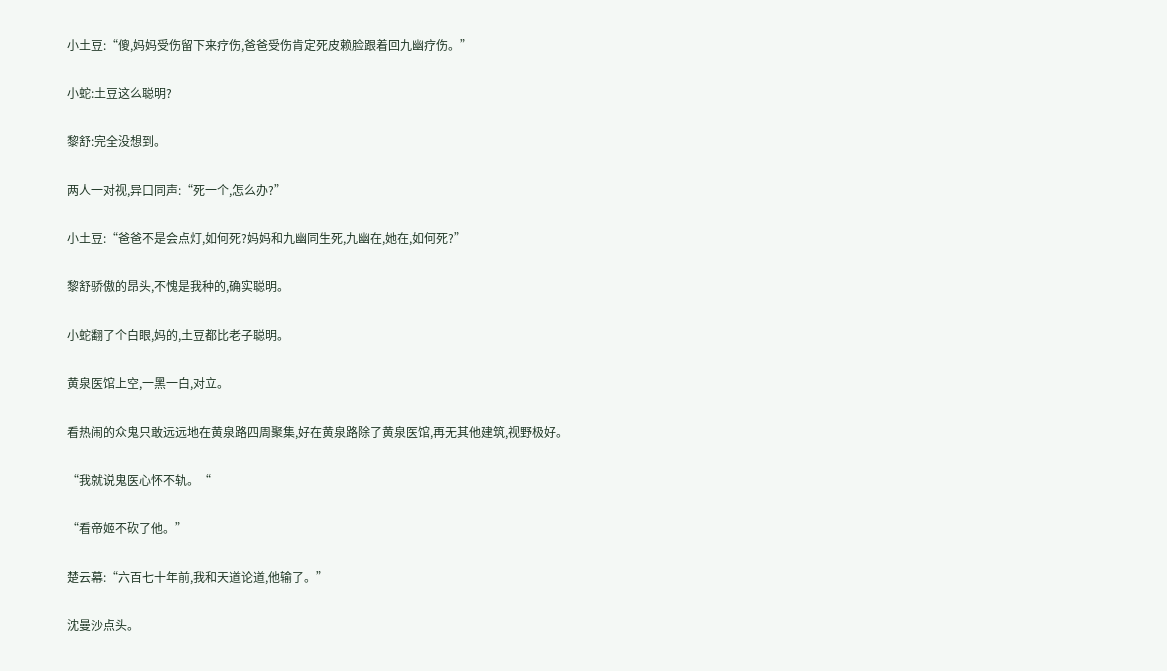小土豆:“傻,妈妈受伤留下来疗伤,爸爸受伤肯定死皮赖脸跟着回九幽疗伤。”

小蛇:土豆这么聪明?

黎舒:完全没想到。

两人一对视,异口同声:“死一个,怎么办?”

小土豆:“爸爸不是会点灯,如何死?妈妈和九幽同生死,九幽在,她在,如何死?”

黎舒骄傲的昂头,不愧是我种的,确实聪明。

小蛇翻了个白眼,妈的,土豆都比老子聪明。

黄泉医馆上空,一黑一白,对立。

看热闹的众鬼只敢远远地在黄泉路四周聚集,好在黄泉路除了黄泉医馆,再无其他建筑,视野极好。

“我就说鬼医心怀不轨。“

“看帝姬不砍了他。”

楚云幕:“六百七十年前,我和天道论道,他输了。”

沈曼沙点头。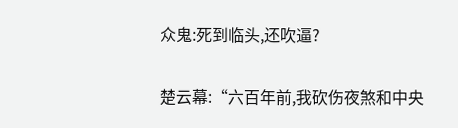众鬼:死到临头,还吹逼?

楚云幕:“六百年前,我砍伤夜煞和中央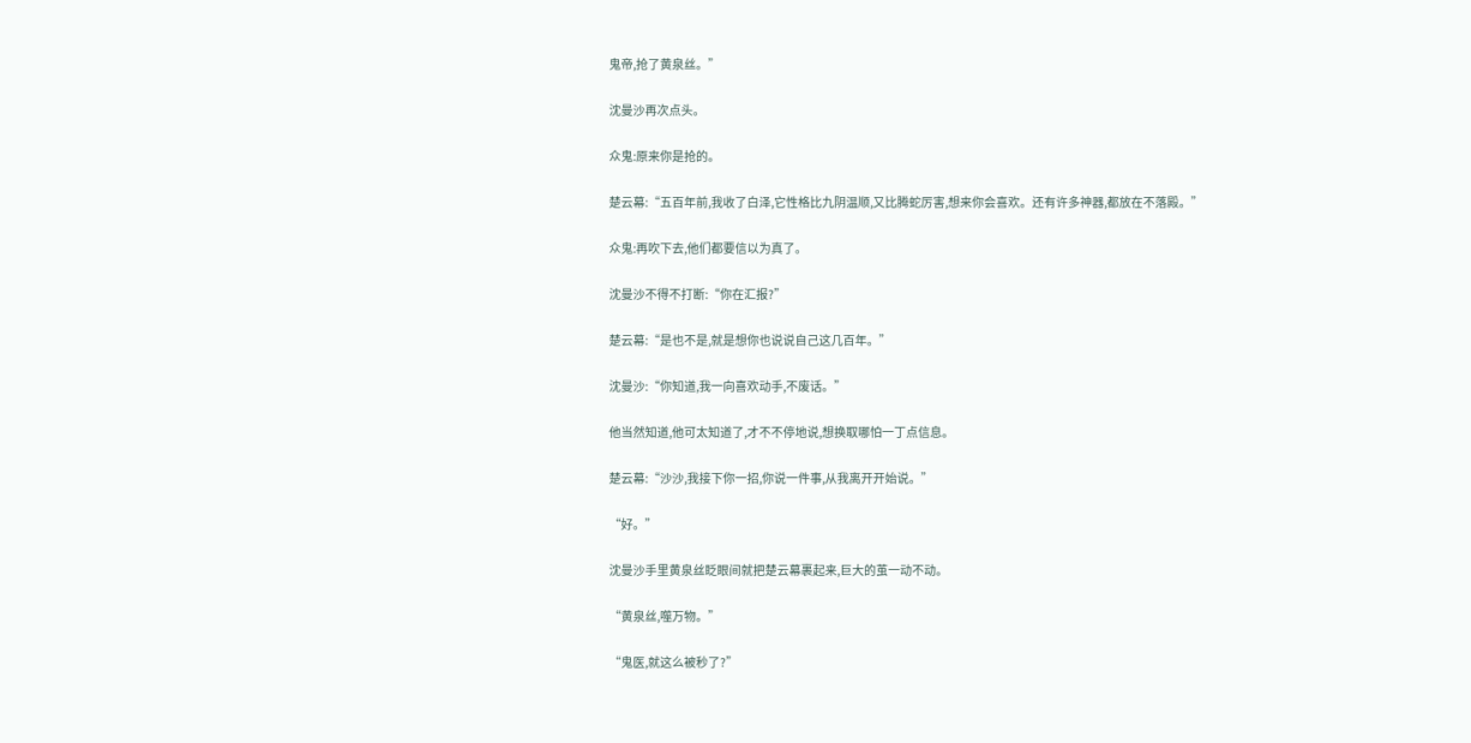鬼帝,抢了黄泉丝。”

沈曼沙再次点头。

众鬼:原来你是抢的。

楚云幕:“五百年前,我收了白泽,它性格比九阴温顺,又比腾蛇厉害,想来你会喜欢。还有许多神器,都放在不落殿。”

众鬼:再吹下去,他们都要信以为真了。

沈曼沙不得不打断:“你在汇报?”

楚云幕:“是也不是,就是想你也说说自己这几百年。”

沈曼沙:“你知道,我一向喜欢动手,不废话。”

他当然知道,他可太知道了,才不不停地说,想换取哪怕一丁点信息。

楚云幕:“沙沙,我接下你一招,你说一件事,从我离开开始说。”

“好。”

沈曼沙手里黄泉丝眨眼间就把楚云幕裹起来,巨大的茧一动不动。

“黄泉丝,噬万物。”

“鬼医,就这么被秒了?”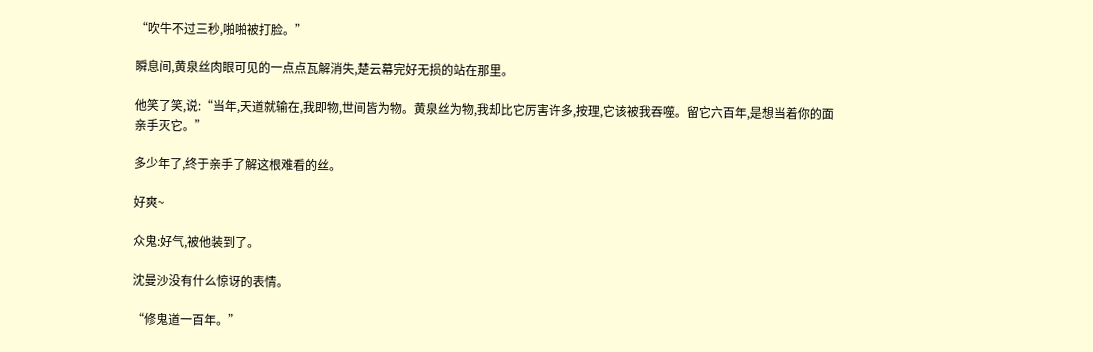“吹牛不过三秒,啪啪被打脸。”

瞬息间,黄泉丝肉眼可见的一点点瓦解消失,楚云幕完好无损的站在那里。

他笑了笑,说:“当年,天道就输在,我即物,世间皆为物。黄泉丝为物,我却比它厉害许多,按理,它该被我吞噬。留它六百年,是想当着你的面亲手灭它。”

多少年了,终于亲手了解这根难看的丝。

好爽~

众鬼:好气,被他装到了。

沈曼沙没有什么惊讶的表情。

“修鬼道一百年。”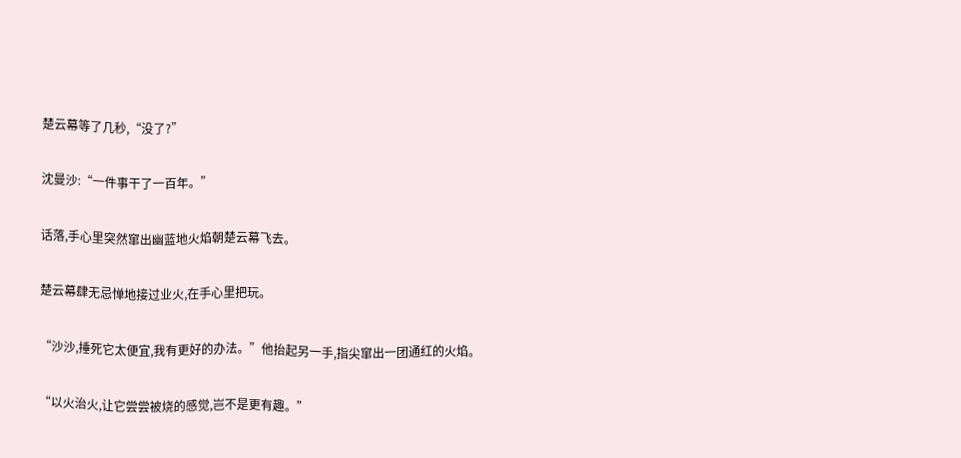楚云幕等了几秒,“没了?”

沈曼沙:“一件事干了一百年。”

话落,手心里突然窜出幽蓝地火焰朝楚云幕飞去。

楚云幕肆无忌惮地接过业火,在手心里把玩。

“沙沙,捶死它太便宜,我有更好的办法。”他抬起另一手,指尖窜出一团通红的火焰。

“以火治火,让它尝尝被烧的感觉,岂不是更有趣。”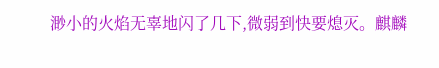渺小的火焰无辜地闪了几下,微弱到快要熄灭。麒麟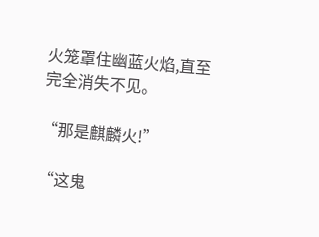火笼罩住幽蓝火焰,直至完全消失不见。

“那是麒麟火!”

“这鬼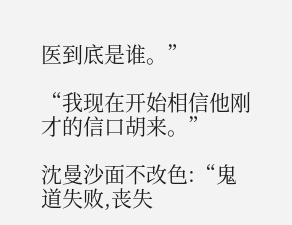医到底是谁。”

“我现在开始相信他刚才的信口胡来。”

沈曼沙面不改色:“鬼道失败,丧失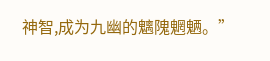神智,成为九幽的魑隗魍魉。”